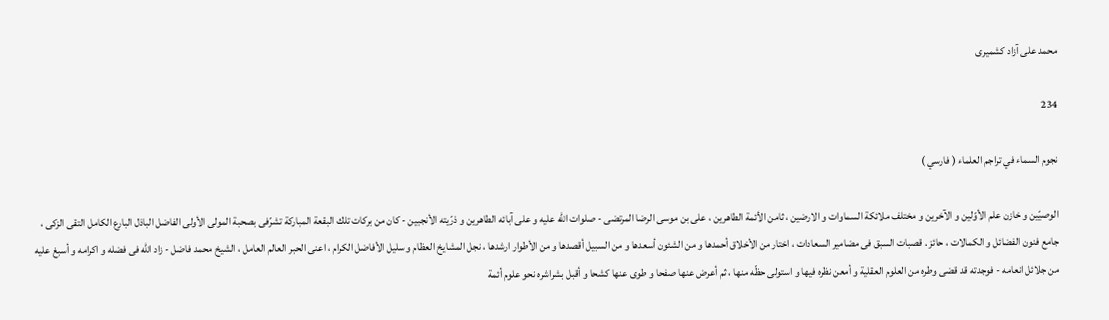محمد على آزاد كشميرى

234

نجوم السماء في تراجم العلماء ( فارسي )

الوصيّين و خازن علم الأوّلين و الآخرين و مختلف ملائكة السماوات و الارضين ، ثامن الأئمة الطاهرين ، على بن موسى الرضا المرتضى - صلوات اللّه عليه و على آبائه الطاهرين و ذرّيته الأنجبين - كان من بركات تلك البقعة المباركة تشرّفى بصحبة المولى الأولى الفاضل الباذل البارع الكامل التقى الزكى ، جامع فنون الفضائل و الكمالات ، حائز . قصبات السبق فى مضامير السعادات ، اختار من الأخلاق أحمدها و من الشئون أسعدها و من السبيل أقصدها و من الأطوار ارشدها ، نجل المشايخ العظام و سليل الأفاضل الكرام ، اعنى الحبر العالم العامل ، الشيخ محمد فاضل - زاد اللّه فى فضله و اكرامه و أسبغ عليه من جلائل انعامه - فوجدته قد قضى وطره من العلوم العقلية و أمعن نظره فيها و استولى حظّه منها ، ثم أعرض عنها صفحا و طوى عنها كشحا و أقبل بشراشره نحو علوم أئمة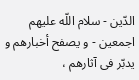الدّين - سلام اللّه عليهم اجمعين - و يصفح أخبارهم و يدبّر فى آثارهم ،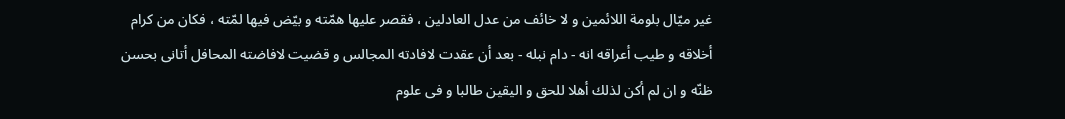غير ميّال بلومة اللائمين و لا خائف من عدل العادلين ، فقصر عليها همّته و بيّض فيها لمّته ، فكان من كرام أخلاقه و طيب أعراقه انه - دام نبله - بعد أن عقدت لافادته المجالس و قضيت لافاضته المحافل أتانى بحسن ظنّه و ان لم أكن لذلك أهلا للحق و اليقين طالبا و فى علوم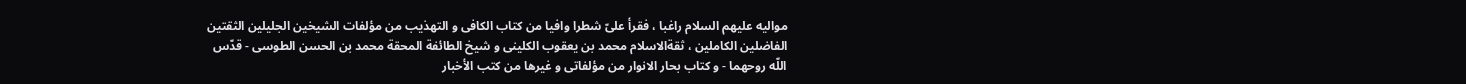مواليه عليهم السلام راغبا ، فقرأ علىّ شطرا وافيا من كتاب الكافى و التهذيب من مؤلفات الشيخين الجليلين الثقتين الفاضلين الكاملين ، ثقةالاسلام محمد بن يعقوب الكلينى و شيخ الطائفة المحقة محمد بن الحسن الطوسى - قدّس اللّه روحهما - و كتاب بحار الانوار من مؤلفاتى و غيرها من كتب الأخبار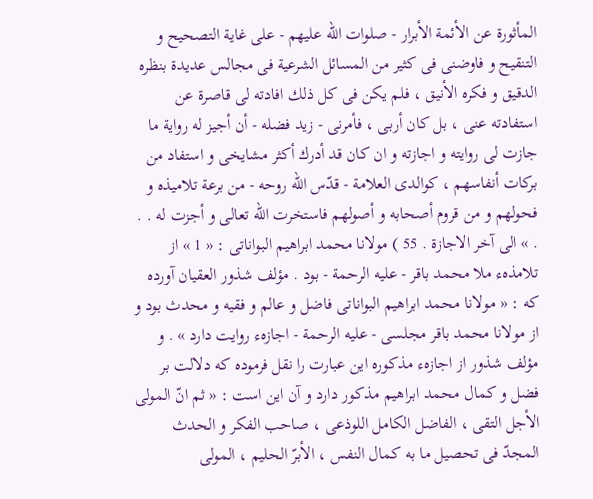المأثورة عن الأئمة الأبرار - صلوات اللّه عليهم - على غاية التصحيح و التنقيح و فاوضنى فى كثير من المسائل الشرعية فى مجالس عديدة بنظره الدقيق و فكره الأنيق ، فلم يكن فى كل ذلك افادته لى قاصرة عن استفادته عنى ، بل كان أربى ، فأمرنى - زيد فضله - أن أجيز له رواية ما جازت لى روايته و اجازته و ان كان قد أدرك أكثر مشايخى و استفاد من بركات أنفاسهم ، كوالدى العلامة - قدّس اللّه روحه - من برعة تلاميذه و فحولهم و من قروم أصحابه و أصولهم فاستخرت اللّه تعالى و أجزت له . . . » الى آخر الاجازة . 55 ) مولانا محمد ابراهيم البواناتى : « 1 » از تلامذهء ملا محمد باقر - عليه الرحمة - بود . مؤلف شذور العقيان آورده كه : « مولانا محمد ابراهيم البواناتى فاضل و عالم و فقيه و محدث بود و از مولانا محمد باقر مجلسى - عليه الرحمة - اجازهء روايت دارد » . و مؤلف شذور از اجازهء مذكوره اين عبارت را نقل فرموده كه دلالت بر فضل و كمال محمد ابراهيم مذكور دارد و آن اين است : « ثم انّ المولى الأجل التقى ، الفاضل الكامل اللوذعى ، صاحب الفكر و الحدث المجدّ فى تحصيل ما به كمال النفس ، الأبرّ الحليم ، المولى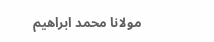مولانا محمد ابراهيم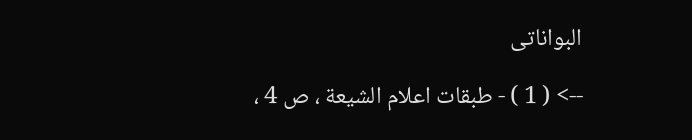البواناتى

--> ( 1 ) - طبقات اعلام الشيعة ، ص 4 ،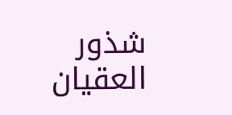شذور العقيان